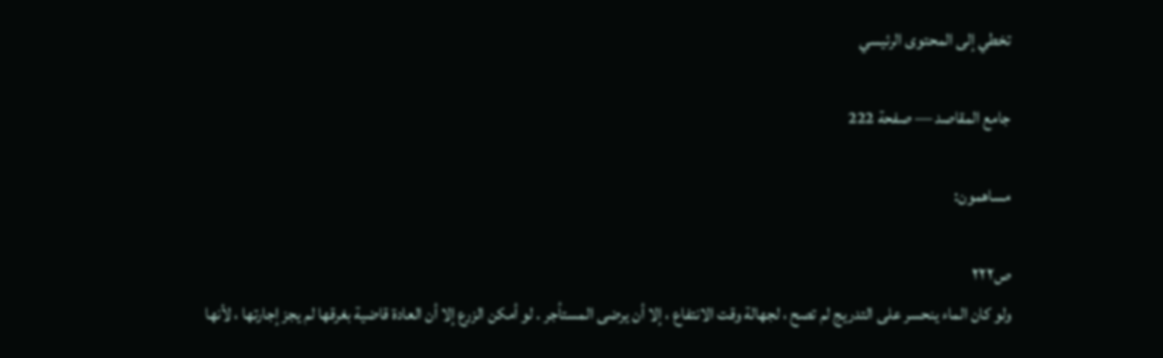تخطي إلى المحتوى الرئيسي

جامع المقاصد — صفحة 222

مساهمون:

ص٢٢٢
ولو كان الماء ينحسر على التدريج لم تصح ، لجهالة وقت الانتفاع ، إلا أن يرضى المستأجر . لو أمكن الزرع إلا أن العادة قاضية بغرقها لم يجز إجارتها ، لأنها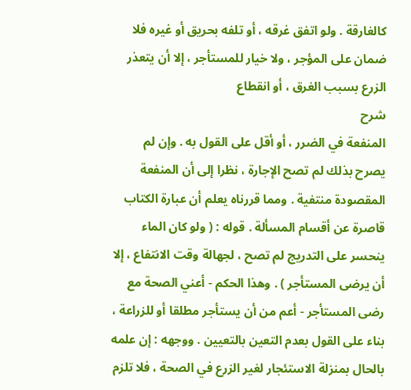كالغارقة . ولو اتفق غرقه ، أو تلفه بحريق أو غيره فلا ضمان على المؤجر ، ولا خيار للمستأجر ، إلا أن يتعذر الزرع بسبب الغرق ، أو انقطاع
شرح
المنفعة في الضرر ، أو أقل على القول به . وإن لم يصرح بذلك لم تصح الإجارة ، نظرا إلى أن المنفعة المقصودة منتفية . ومما قررناه يعلم أن عبارة الكتاب قاصرة عن أقسام المسألة . قوله : ( ولو كان الماء ينحسر على التدريج لم تصح ، لجهالة وقت الانتفاع ، إلا أن يرضى المستأجر ) . وهذا الحكم - أعني الصحة مع رضى المستأجر - أعم من أن يستأجر مطلقا أو للزراعة ، بناء على القول بعدم التعين بالتعيين . ووجهه : إن علمه بالحال بمنزلة الاستئجار لغير الزرع في الصحة ، فلا تلزم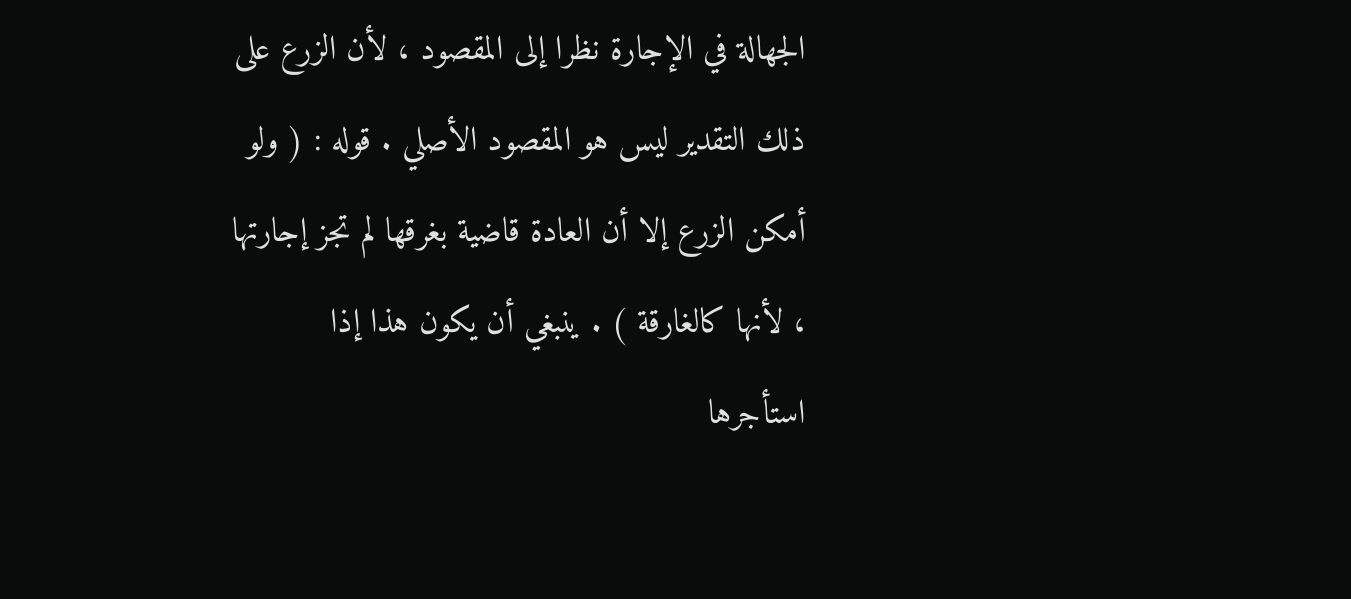الجهالة في الإجارة نظرا إلى المقصود ، لأن الزرع على ذلك التقدير ليس هو المقصود الأصلي . قوله : ( ولو أمكن الزرع إلا أن العادة قاضية بغرقها لم تجز إجارتها ، لأنها كالغارقة ) . ينبغي أن يكون هذا إذا استأجرها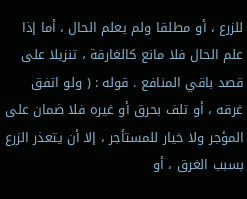للزرع ، أو مطلقا ولم يعلم الحال ، أما إذا علم الحال فلا مانع كالغارقة ، تنزيلا على قصد باقي المنافع . قوله : ( ولو اتفق غرقه ، أو تلف بحرق أو غيره فلا ضمان على المؤجر ولا خيار للمستأجر ، إلا أن يتعذر الزرع بسبب الغرق ، أو